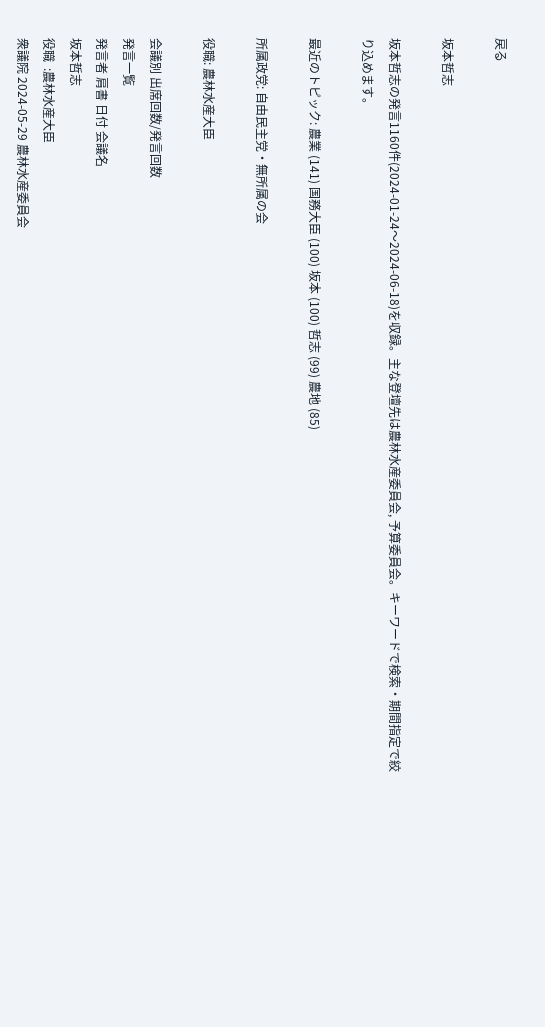戻る

坂本哲志

坂本哲志の発言1160件(2024-01-24〜2024-06-18)を収録。主な登壇先は農林水産委員会, 予算委員会。キーワードで検索・期間指定で絞り込めます。

最近のトピック: 農業 (141) 国務大臣 (100) 坂本 (100) 哲志 (99) 農地 (85)

所属政党: 自由民主党・無所属の会

役職: 農林水産大臣

会議別 出席回数/発言回数
発言一覧
発言者 肩書 日付 会議名
坂本哲志
役職  :農林水産大臣
衆議院 2024-05-29 農林水産委員会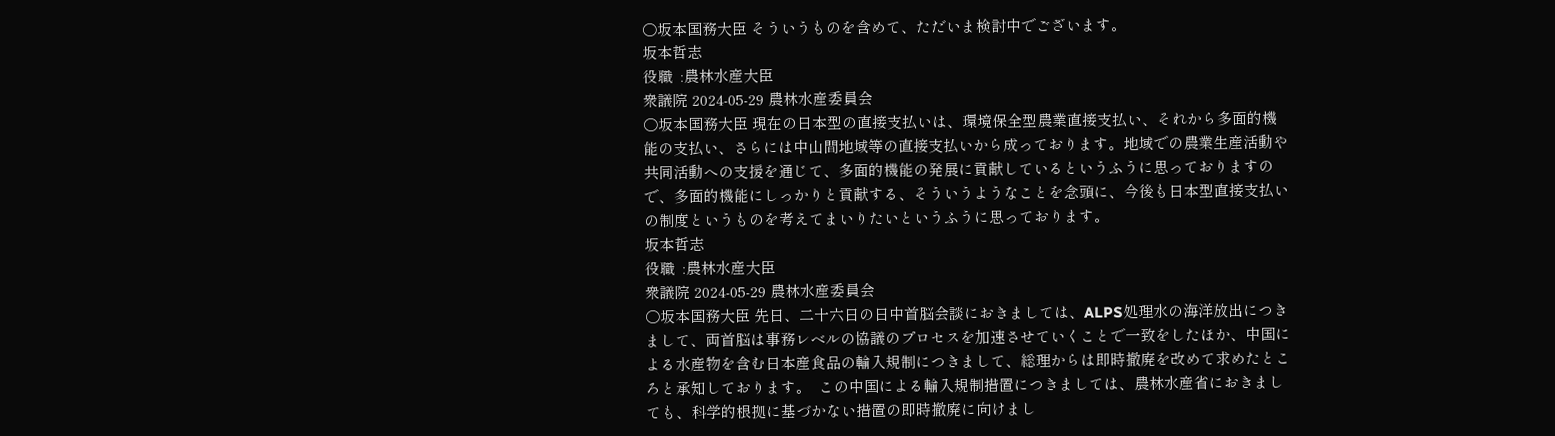○坂本国務大臣 そういうものを含めて、ただいま検討中でございます。
坂本哲志
役職  :農林水産大臣
衆議院 2024-05-29 農林水産委員会
○坂本国務大臣 現在の日本型の直接支払いは、環境保全型農業直接支払い、それから多面的機能の支払い、さらには中山間地域等の直接支払いから成っております。地域での農業生産活動や共同活動への支援を通じて、多面的機能の発展に貢献しているというふうに思っておりますので、多面的機能にしっかりと貢献する、そういうようなことを念頭に、今後も日本型直接支払いの制度というものを考えてまいりたいというふうに思っております。
坂本哲志
役職  :農林水産大臣
衆議院 2024-05-29 農林水産委員会
○坂本国務大臣 先日、二十六日の日中首脳会談におきましては、ALPS処理水の海洋放出につきまして、両首脳は事務レベルの協議のプロセスを加速させていくことで一致をしたほか、中国による水産物を含む日本産食品の輸入規制につきまして、総理からは即時撤廃を改めて求めたところと承知しております。  この中国による輸入規制措置につきましては、農林水産省におきましても、科学的根拠に基づかない措置の即時撤廃に向けまし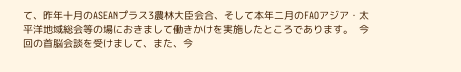て、昨年十月のASEANプラス3農林大臣会合、そして本年二月のFAOアジア・太平洋地域総会等の場におきまして働きかけを実施したところであります。  今回の首脳会談を受けまして、また、今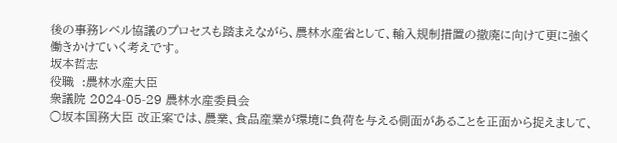後の事務レベル協議のプロセスも踏まえながら、農林水産省として、輸入規制措置の撤廃に向けて更に強く働きかけていく考えです。
坂本哲志
役職  :農林水産大臣
衆議院 2024-05-29 農林水産委員会
○坂本国務大臣 改正案では、農業、食品産業が環境に負荷を与える側面があることを正面から捉えまして、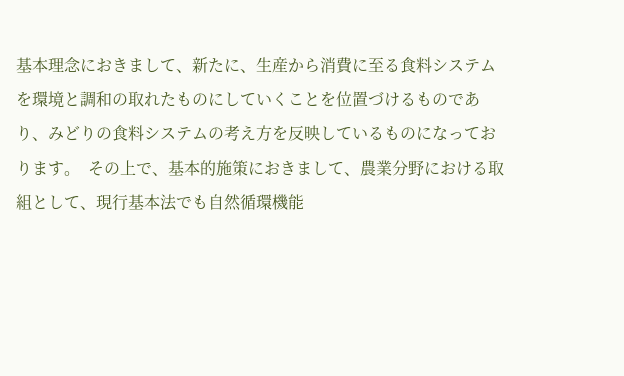基本理念におきまして、新たに、生産から消費に至る食料システムを環境と調和の取れたものにしていくことを位置づけるものであり、みどりの食料システムの考え方を反映しているものになっております。  その上で、基本的施策におきまして、農業分野における取組として、現行基本法でも自然循環機能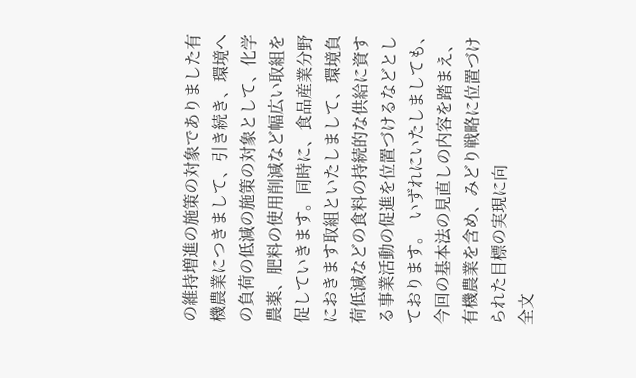の維持増進の施策の対象でありました有機農業につきまして、引き続き、環境への負荷の低減の施策の対象として、化学農薬、肥料の使用削減など幅広い取組を促していきます。同時に、食品産業分野におきます取組といたしまして、環境負荷低減などの食料の持続的な供給に資する事業活動の促進を位置づけるなどとしております。  いずれにいたしましても、今回の基本法の見直しの内容を踏まえ、有機農業を含め、みどり戦略に位置づけられた目標の実現に向
全文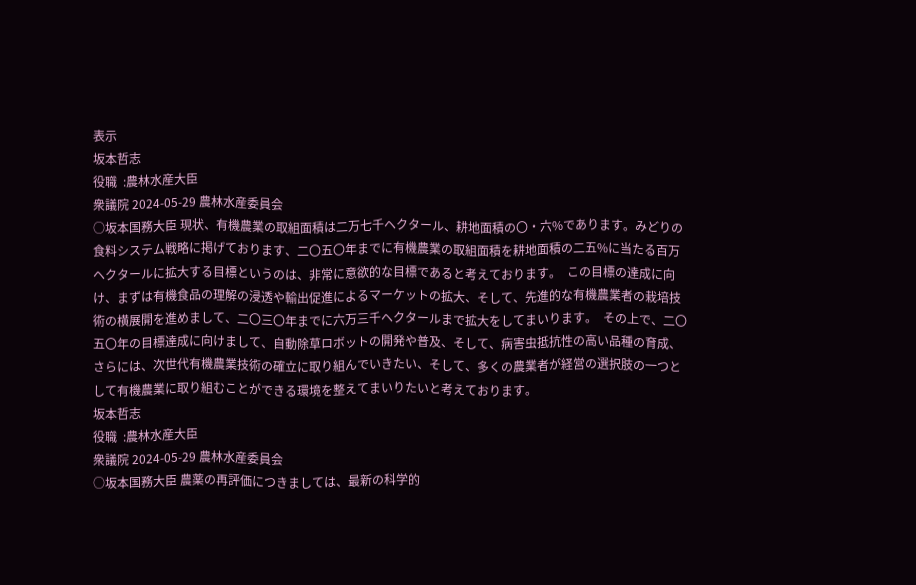表示
坂本哲志
役職  :農林水産大臣
衆議院 2024-05-29 農林水産委員会
○坂本国務大臣 現状、有機農業の取組面積は二万七千ヘクタール、耕地面積の〇・六%であります。みどりの食料システム戦略に掲げております、二〇五〇年までに有機農業の取組面積を耕地面積の二五%に当たる百万ヘクタールに拡大する目標というのは、非常に意欲的な目標であると考えております。  この目標の達成に向け、まずは有機食品の理解の浸透や輸出促進によるマーケットの拡大、そして、先進的な有機農業者の栽培技術の横展開を進めまして、二〇三〇年までに六万三千ヘクタールまで拡大をしてまいります。  その上で、二〇五〇年の目標達成に向けまして、自動除草ロボットの開発や普及、そして、病害虫抵抗性の高い品種の育成、さらには、次世代有機農業技術の確立に取り組んでいきたい、そして、多くの農業者が経営の選択肢の一つとして有機農業に取り組むことができる環境を整えてまいりたいと考えております。
坂本哲志
役職  :農林水産大臣
衆議院 2024-05-29 農林水産委員会
○坂本国務大臣 農薬の再評価につきましては、最新の科学的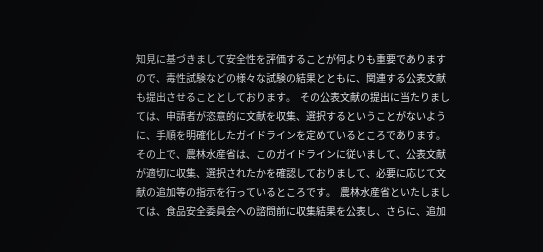知見に基づきまして安全性を評価することが何よりも重要でありますので、毒性試験などの様々な試験の結果とともに、関連する公表文献も提出させることとしております。  その公表文献の提出に当たりましては、申請者が恣意的に文献を収集、選択するということがないように、手順を明確化したガイドラインを定めているところであります。  その上で、農林水産省は、このガイドラインに従いまして、公表文献が適切に収集、選択されたかを確認しておりまして、必要に応じて文献の追加等の指示を行っているところです。  農林水産省といたしましては、食品安全委員会への諮問前に収集結果を公表し、さらに、追加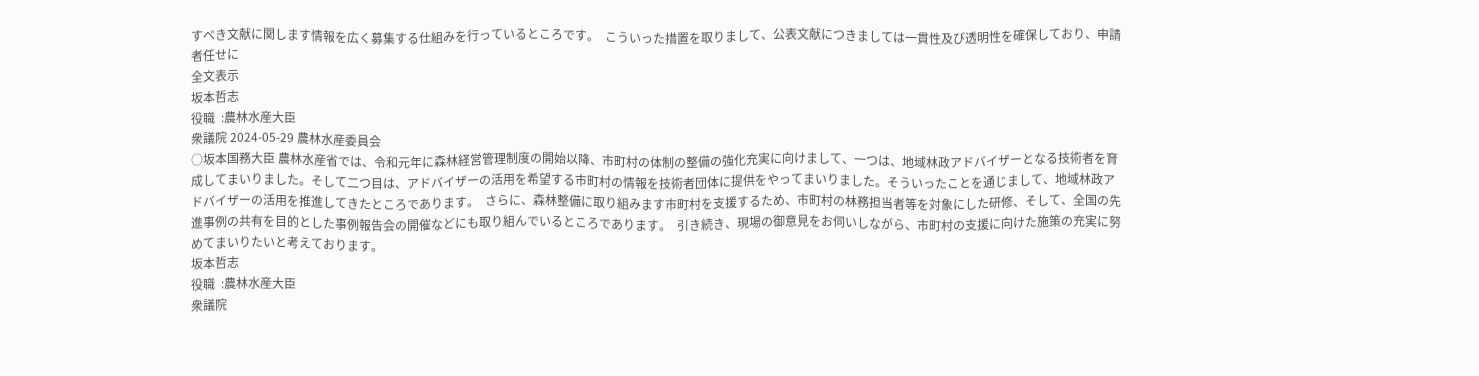すべき文献に関します情報を広く募集する仕組みを行っているところです。  こういった措置を取りまして、公表文献につきましては一貫性及び透明性を確保しており、申請者任せに
全文表示
坂本哲志
役職  :農林水産大臣
衆議院 2024-05-29 農林水産委員会
○坂本国務大臣 農林水産省では、令和元年に森林経営管理制度の開始以降、市町村の体制の整備の強化充実に向けまして、一つは、地域林政アドバイザーとなる技術者を育成してまいりました。そして二つ目は、アドバイザーの活用を希望する市町村の情報を技術者団体に提供をやってまいりました。そういったことを通じまして、地域林政アドバイザーの活用を推進してきたところであります。  さらに、森林整備に取り組みます市町村を支援するため、市町村の林務担当者等を対象にした研修、そして、全国の先進事例の共有を目的とした事例報告会の開催などにも取り組んでいるところであります。  引き続き、現場の御意見をお伺いしながら、市町村の支援に向けた施策の充実に努めてまいりたいと考えております。
坂本哲志
役職  :農林水産大臣
衆議院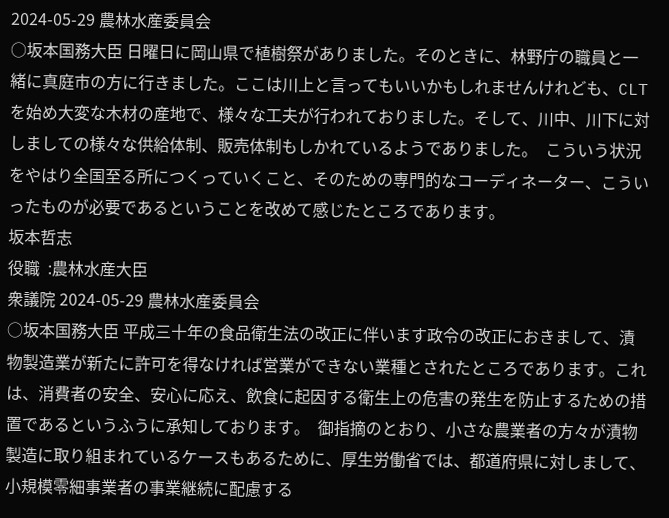2024-05-29 農林水産委員会
○坂本国務大臣 日曜日に岡山県で植樹祭がありました。そのときに、林野庁の職員と一緒に真庭市の方に行きました。ここは川上と言ってもいいかもしれませんけれども、CLTを始め大変な木材の産地で、様々な工夫が行われておりました。そして、川中、川下に対しましての様々な供給体制、販売体制もしかれているようでありました。  こういう状況をやはり全国至る所につくっていくこと、そのための専門的なコーディネーター、こういったものが必要であるということを改めて感じたところであります。
坂本哲志
役職  :農林水産大臣
衆議院 2024-05-29 農林水産委員会
○坂本国務大臣 平成三十年の食品衛生法の改正に伴います政令の改正におきまして、漬物製造業が新たに許可を得なければ営業ができない業種とされたところであります。これは、消費者の安全、安心に応え、飲食に起因する衛生上の危害の発生を防止するための措置であるというふうに承知しております。  御指摘のとおり、小さな農業者の方々が漬物製造に取り組まれているケースもあるために、厚生労働省では、都道府県に対しまして、小規模零細事業者の事業継続に配慮する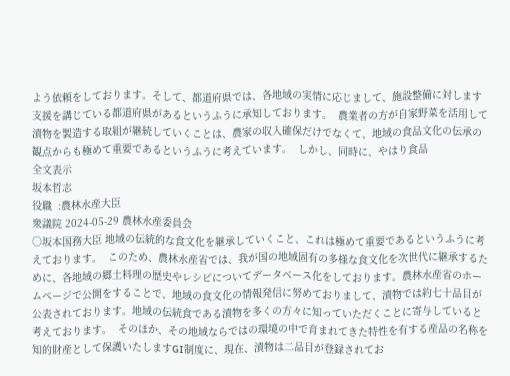よう依頼をしております。そして、都道府県では、各地域の実情に応じまして、施設整備に対します支援を講じている都道府県があるというふうに承知しております。  農業者の方が自家野菜を活用して漬物を製造する取組が継続していくことは、農家の収入確保だけでなくて、地域の食品文化の伝承の観点からも極めて重要であるというふうに考えています。  しかし、同時に、やはり食品
全文表示
坂本哲志
役職  :農林水産大臣
衆議院 2024-05-29 農林水産委員会
○坂本国務大臣 地域の伝統的な食文化を継承していくこと、これは極めて重要であるというふうに考えております。  このため、農林水産省では、我が国の地域固有の多様な食文化を次世代に継承するために、各地域の郷土料理の歴史やレシピについてデータベース化をしております。農林水産省のホームページで公開をすることで、地域の食文化の情報発信に努めておりまして、漬物では約七十品目が公表されております。地域の伝統食である漬物を多くの方々に知っていただくことに寄与していると考えております。  そのほか、その地域ならではの環境の中で育まれてきた特性を有する産品の名称を知的財産として保護いたしますGI制度に、現在、漬物は二品目が登録されてお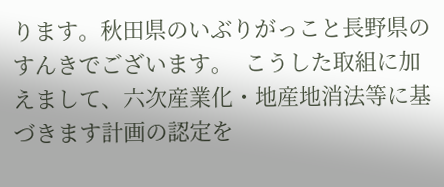ります。秋田県のいぶりがっこと長野県のすんきでございます。  こうした取組に加えまして、六次産業化・地産地消法等に基づきます計画の認定を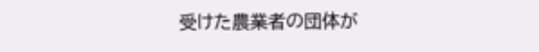受けた農業者の団体が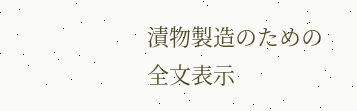漬物製造のための
全文表示